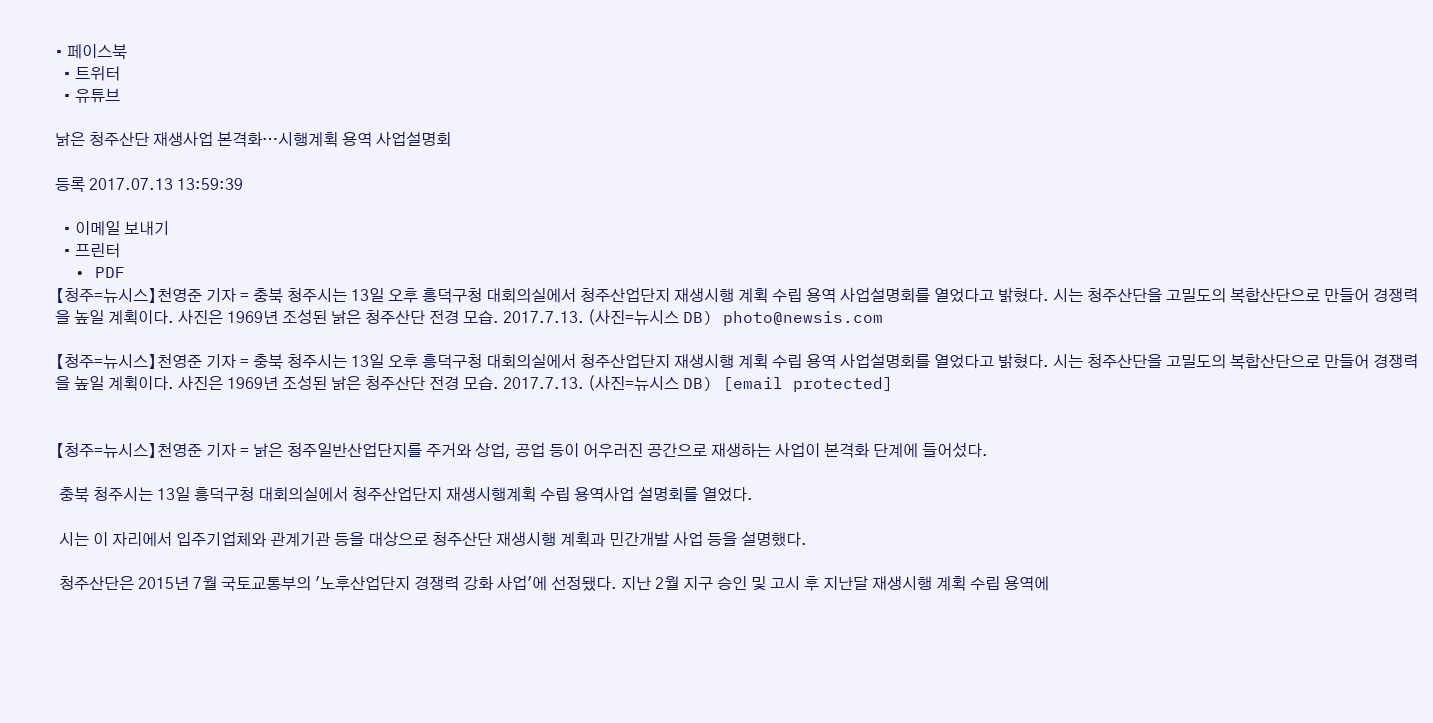• 페이스북
  • 트위터
  • 유튜브

낡은 청주산단 재생사업 본격화…시행계획 용역 사업설명회

등록 2017.07.13 13:59:39

  • 이메일 보내기
  • 프린터
  • PDF
【청주=뉴시스】천영준 기자 = 충북 청주시는 13일 오후 흥덕구청 대회의실에서 청주산업단지 재생시행 계획 수립 용역 사업설명회를 열었다고 밝혔다. 시는 청주산단을 고밀도의 복합산단으로 만들어 경쟁력을 높일 계획이다. 사진은 1969년 조성된 낡은 청주산단 전경 모습. 2017.7.13. (사진=뉴시스 DB) photo@newsis.com

【청주=뉴시스】천영준 기자 = 충북 청주시는 13일 오후 흥덕구청 대회의실에서 청주산업단지 재생시행 계획 수립 용역 사업설명회를 열었다고 밝혔다. 시는 청주산단을 고밀도의 복합산단으로 만들어 경쟁력을 높일 계획이다. 사진은 1969년 조성된 낡은 청주산단 전경 모습. 2017.7.13. (사진=뉴시스 DB) [email protected]


【청주=뉴시스】천영준 기자 = 낡은 청주일반산업단지를 주거와 상업, 공업 등이 어우러진 공간으로 재생하는 사업이 본격화 단계에 들어섰다.

 충북 청주시는 13일 흥덕구청 대회의실에서 청주산업단지 재생시행계획 수립 용역사업 설명회를 열었다.

 시는 이 자리에서 입주기업체와 관계기관 등을 대상으로 청주산단 재생시행 계획과 민간개발 사업 등을 설명했다.

 청주산단은 2015년 7월 국토교통부의 '노후산업단지 경쟁력 강화 사업'에 선정됐다. 지난 2월 지구 승인 및 고시 후 지난달 재생시행 계획 수립 용역에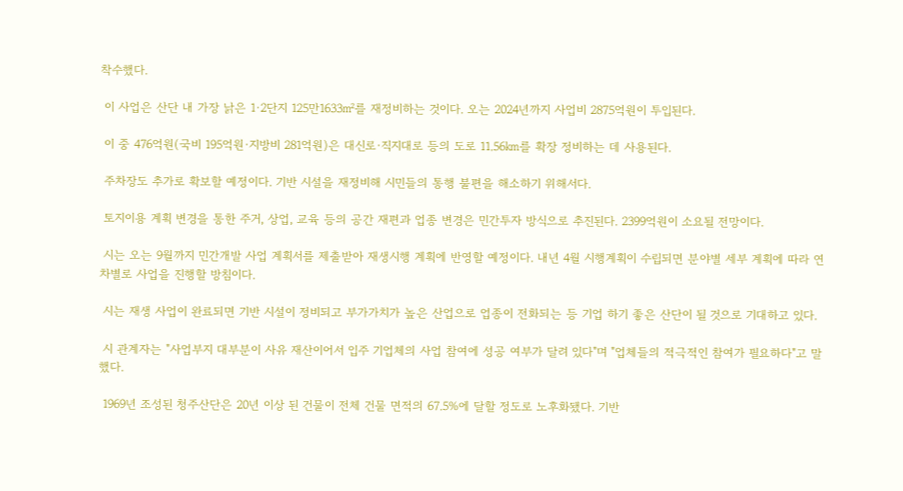착수했다.

 이 사업은 산단 내 가장 낡은 1·2단지 125만1633㎡를 재정비하는 것이다. 오는 2024년까지 사업비 2875억원이 투입된다.

 이 중 476억원(국비 195억원·지방비 281억원)은 대신로·직지대로 등의 도로 11.56㎞를 확장 정비하는 데 사용된다.

 주차장도 추가로 확보할 예정이다. 기반 시설을 재정비해 시민들의 통행 불편을 해소하기 위해서다.

 토지이용 계획 변경을 통한 주거, 상업, 교육 등의 공간 재편과 업종 변경은 민간투자 방식으로 추진된다. 2399억원이 소요될 전망이다.

 시는 오는 9월까지 민간개발 사업 계획서를 제출받아 재생시행 계획에 반영할 예정이다. 내년 4월 시행계획이 수립되면 분야별 세부 계획에 따라 연차별로 사업을 진행할 방침이다.

 시는 재생 사업이 완료되면 기반 시설이 정비되고 부가가치가 높은 산업으로 업종이 전화되는 등 기업 하기 좋은 산단이 될 것으로 기대하고 있다.

 시 관계자는 "사업부지 대부분이 사유 재산이어서 입주 기업체의 사업 참여에 성공 여부가 달려 있다"며 "업체들의 적극적인 참여가 필요하다"고 말했다.

 1969년 조성된 청주산단은 20년 이상 된 건물이 전체 건물 면적의 67.5%에 달할 정도로 노후화됐다. 기반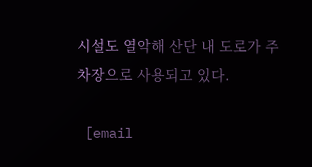시설도 열악해 산단 내 도로가 주차장으로 사용되고 있다.

 [email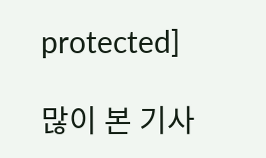protected]

많이 본 기사